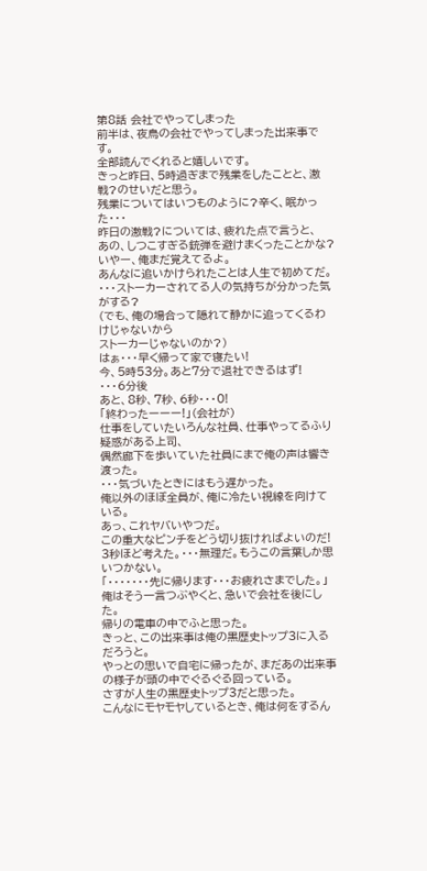第8話 会社でやってしまった
前半は、夜鳥の会社でやってしまった出来事です。
全部読んでくれると嬉しいです。
きっと昨日、5時過ぎまで残業をしたことと、激戦?のせいだと思う。
残業についてはいつものように?辛く、眠かった・・・
昨日の激戦?については、疲れた点で言うと、
あの、しつこすぎる銃弾を避けまくったことかな?
いやー、俺まだ覚えてるよ。
あんなに追いかけられたことは人生で初めてだ。
・・・ストーカーされてる人の気持ちが分かった気がする?
(でも、俺の場合って隠れて静かに追ってくるわけじゃないから
ストーカーじゃないのか?)
はぁ・・・早く帰って家で寝たい!
今、5時53分。あと7分で退社できるはず!
・・・6分後
あと、8秒、7秒、6秒・・・0!
「終わったーーー!」(会社が)
仕事をしていたいろんな社員、仕事やってるふり疑惑がある上司、
偶然廊下を歩いていた社員にまで俺の声は響き渡った。
・・・気づいたときにはもう遅かった。
俺以外のほぼ全員が、俺に冷たい視線を向けている。
あっ、これヤバいやつだ。
この重大なピンチをどう切り抜ければよいのだ!
3秒ほど考えた。・・・無理だ。もうこの言葉しか思いつかない。
「・・・・・・・先に帰ります・・・お疲れさまでした。」
俺はそう一言つぶやくと、急いで会社を後にした。
帰りの電車の中でふと思った。
きっと、この出来事は俺の黒歴史トップ3に入るだろうと。
やっとの思いで自宅に帰ったが、まだあの出来事の様子が頭の中でぐるぐる回っている。
さすが人生の黒歴史トップ3だと思った。
こんなにモヤモヤしているとき、俺は何をするん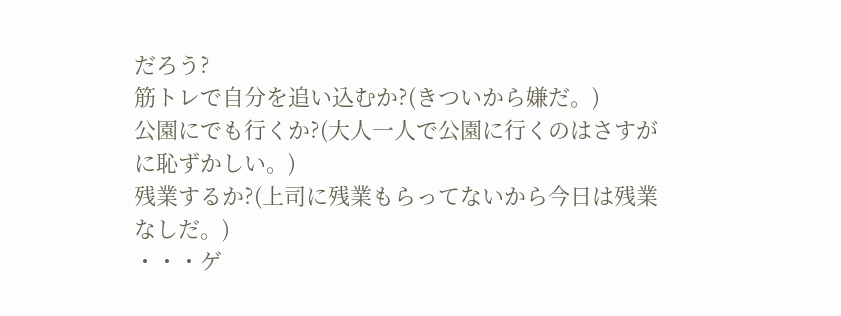だろう?
筋トレで自分を追い込むか?(きついから嫌だ。)
公園にでも行くか?(大人一人で公園に行くのはさすがに恥ずかしい。)
残業するか?(上司に残業もらってないから今日は残業なしだ。)
・・・ゲ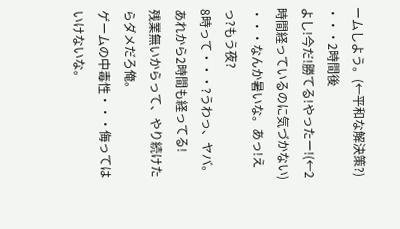ームしよう。(←平和な解決策?)
・・・2時間後
よし!今だ!勝てる!やったー!(←2時間経っているのに気づかない)
・・・なんか暑いな。あっ!えっ?もう夜?
8時って・・・?うわっ、ヤバ。あれから2時間も経ってる!
残業無いからって、やり続けたらダメだろ俺。
ゲームの中毒性・・・侮ってはいけないな。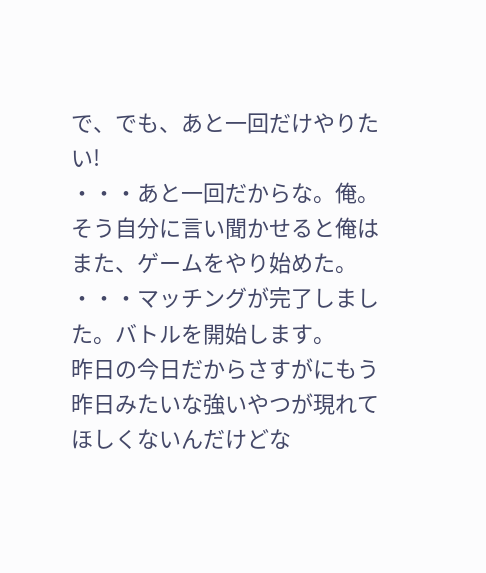で、でも、あと一回だけやりたい!
・・・あと一回だからな。俺。
そう自分に言い聞かせると俺はまた、ゲームをやり始めた。
・・・マッチングが完了しました。バトルを開始します。
昨日の今日だからさすがにもう昨日みたいな強いやつが現れてほしくないんだけどな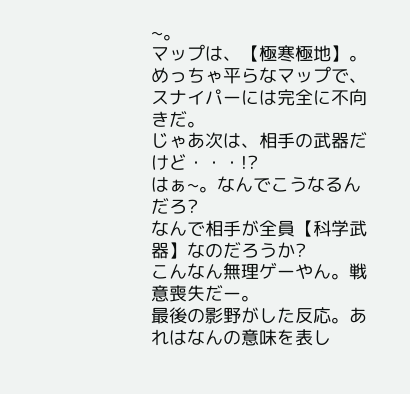~。
マップは、【極寒極地】。
めっちゃ平らなマップで、スナイパーには完全に不向きだ。
じゃあ次は、相手の武器だけど・・・!?
はぁ~。なんでこうなるんだろ?
なんで相手が全員【科学武器】なのだろうか?
こんなん無理ゲーやん。戦意喪失だー。
最後の影野がした反応。あれはなんの意味を表し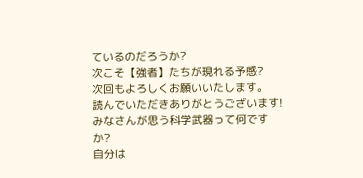ているのだろうか?
次こそ【強者】たちが現れる予感?
次回もよろしくお願いいたします。
読んでいただきありがとうございます!
みなさんが思う科学武器って何ですか?
自分は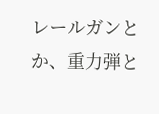レールガンとか、重力弾と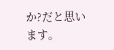か?だと思います。